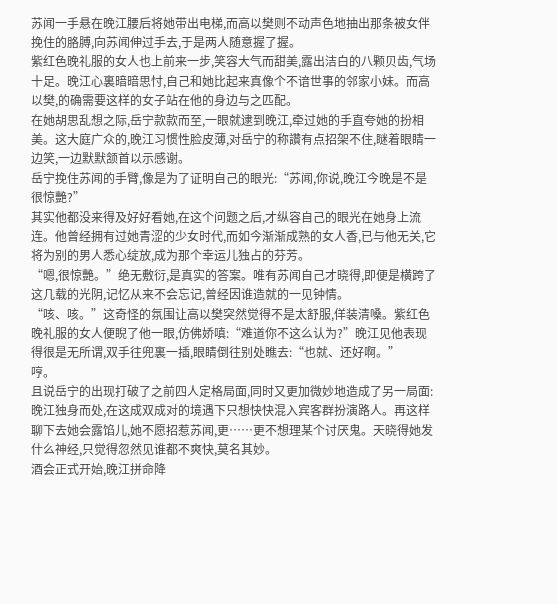苏闻一手悬在晚江腰后将她带出电梯,而高以樊则不动声色地抽出那条被女伴挽住的胳膊,向苏闻伸过手去,于是两人随意握了握。
紫红色晚礼服的女人也上前来一步,笑容大气而甜美,露出洁白的八颗贝齿,气场十足。晚江心裏暗暗思忖,自己和她比起来真像个不谙世事的邻家小妹。而高以樊,的确需要这样的女子站在他的身边与之匹配。
在她胡思乱想之际,岳宁款款而至,一眼就逮到晚江,牵过她的手直夸她的扮相美。这大庭广众的,晚江习惯性脸皮薄,对岳宁的称讚有点招架不住,瞇着眼睛一边笑,一边默默颔首以示感谢。
岳宁挽住苏闻的手臂,像是为了证明自己的眼光:“苏闻,你说,晚江今晚是不是很惊艷?”
其实他都没来得及好好看她,在这个问题之后,才纵容自己的眼光在她身上流连。他曾经拥有过她青涩的少女时代,而如今渐渐成熟的女人香,已与他无关,它将为别的男人悉心绽放,成为那个幸运儿独占的芬芳。
“嗯,很惊艷。”绝无敷衍,是真实的答案。唯有苏闻自己才晓得,即便是横跨了这几载的光阴,记忆从来不会忘记,曾经因谁造就的一见钟情。
“咳、咳。”这奇怪的氛围让高以樊突然觉得不是太舒服,佯装清嗓。紫红色晚礼服的女人便睨了他一眼,仿佛娇嗔:“难道你不这么认为?”晚江见他表现得很是无所谓,双手往兜裏一插,眼睛倒往别处瞧去:“也就、还好啊。”
哼。
且说岳宁的出现打破了之前四人定格局面,同时又更加微妙地造成了另一局面:晚江独身而处,在这成双成对的境遇下只想快快混入宾客群扮演路人。再这样聊下去她会露馅儿,她不愿招惹苏闻,更……更不想理某个讨厌鬼。天晓得她发什么神经,只觉得忽然见谁都不爽快,莫名其妙。
酒会正式开始,晚江拼命降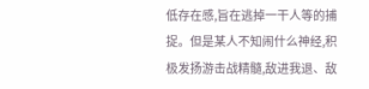低存在感,旨在逃掉一干人等的捕捉。但是某人不知闹什么神经,积极发扬游击战精髓,敌进我退、敌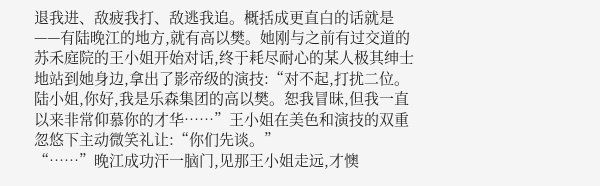退我进、敌疲我打、敌逃我追。概括成更直白的话就是——有陆晚江的地方,就有高以樊。她刚与之前有过交道的苏禾庭院的王小姐开始对话,终于耗尽耐心的某人极其绅士地站到她身边,拿出了影帝级的演技:“对不起,打扰二位。陆小姐,你好,我是乐森集团的高以樊。恕我冒昧,但我一直以来非常仰慕你的才华……”王小姐在美色和演技的双重忽悠下主动微笑礼让:“你们先谈。”
“……”晚江成功汗一脑门,见那王小姐走远,才懊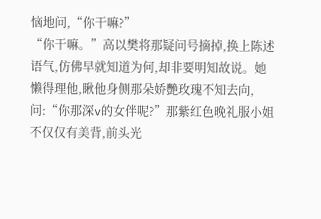恼地问,“你干嘛?”
“你干嘛。”高以樊将那疑问号摘掉,换上陈述语气,仿佛早就知道为何,却非要明知故说。她懒得理他,瞅他身侧那朵娇艷玫瑰不知去向,问:“你那深v的女伴呢?”那紫红色晚礼服小姐不仅仅有美背,前头光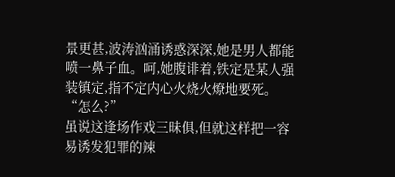景更甚,波涛汹涌诱惑深深,她是男人都能喷一鼻子血。呵,她腹诽着,铁定是某人强装镇定,指不定内心火烧火燎地要死。
“怎么?”
虽说这逢场作戏三昧俱,但就这样把一容易诱发犯罪的辣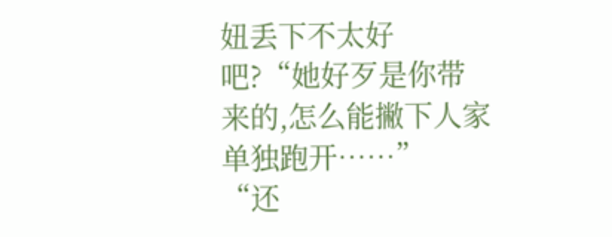妞丢下不太好吧?“她好歹是你带来的,怎么能撇下人家单独跑开……”
“还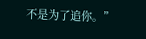不是为了追你。”